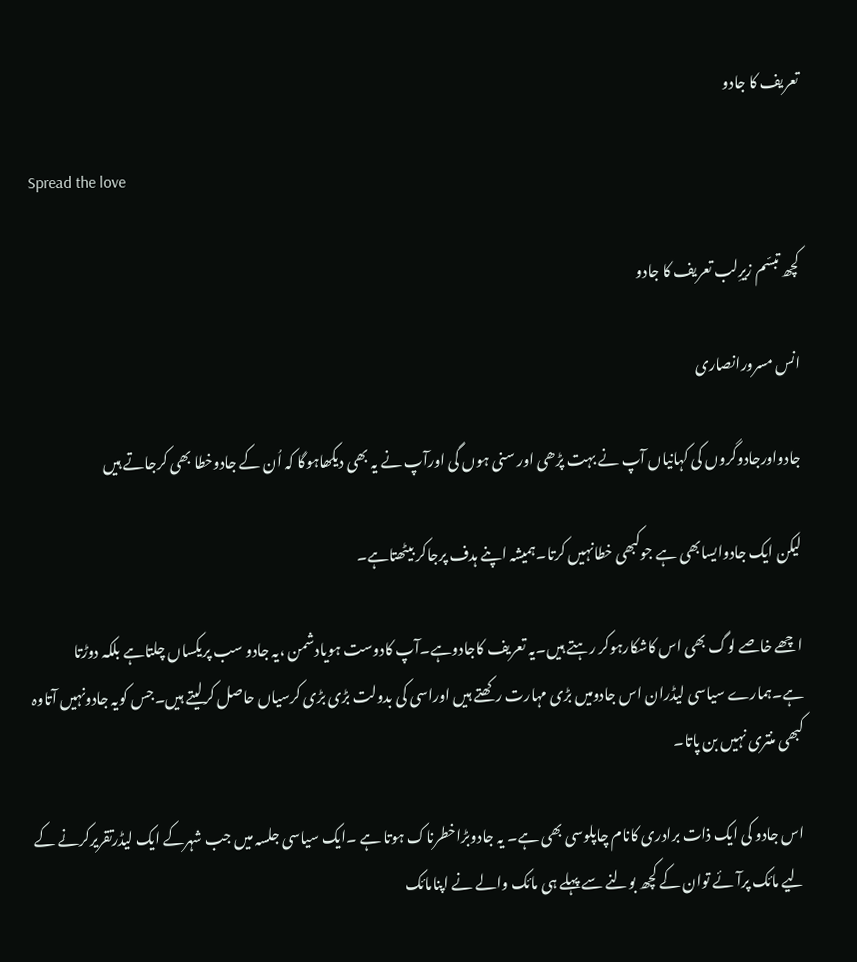تعریف کا جادو

Spread the love

کچھ تبسّم زیرِلب تعریف کا جادو

انس مسرورانصاری

جادواورجادوگروں کی کہانیاں آپ نے بہت پڑھی اور سنی ہوں گی اورآپ نے یہ بھی دیکھاہوگا کہ اُن کے جادوخطا بھی کرجاتے ہیں

لیکن ایک جادوایسابھی ہے جوکبھی خطانہیں کرتا۔ہمیشہ اپنے ہدف پرجاکر بیٹھتاہے۔

اچھے خاصے لوگ بھی اس کاشکارہوکر رہتے ہیں۔یہ تعریف کاجادوہے۔آپ کادوست ہویادشمن ،یہ جادو سب پریکساں چلتاہے بلکہ دوڑتا ہے۔ہمارے سیاسی لیڈران اس جادومیں بڑی مہارت رکھتے ہیں اوراسی کی بدولت بڑی بڑی کرسیاں حاصل کرلیتے ہیں۔جس کویہ جادونہیں آتاوہ کبھی منتری نہیں بن پاتا۔

اس جادو کی ایک ذات برادری کانام چاپلوسی بھی ہے۔ یہ جادوبڑاخطرناک ہوتا ہے ۔ایک سیاسی جلسہ میں جب شہرکے ایک لیڈرتقریرکرنے کے لیے مائک پرآئے توان کے کچھ بولنے سے پہلے ہی مائک والے نے اپنامائک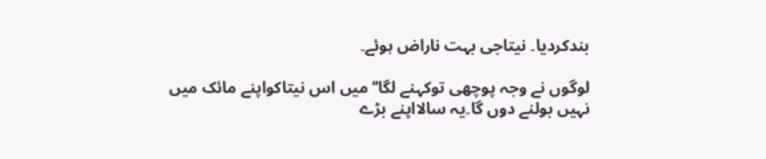بندکردیا۔ نیتاجی بہت ناراض ہوئے۔

لوگوں نے وجہ پوچھی توکہنے لگا‘‘میں اس نیتاکواپنے مائک میں نہیں بولنے دوں گا۔یہ سالااپنے بڑے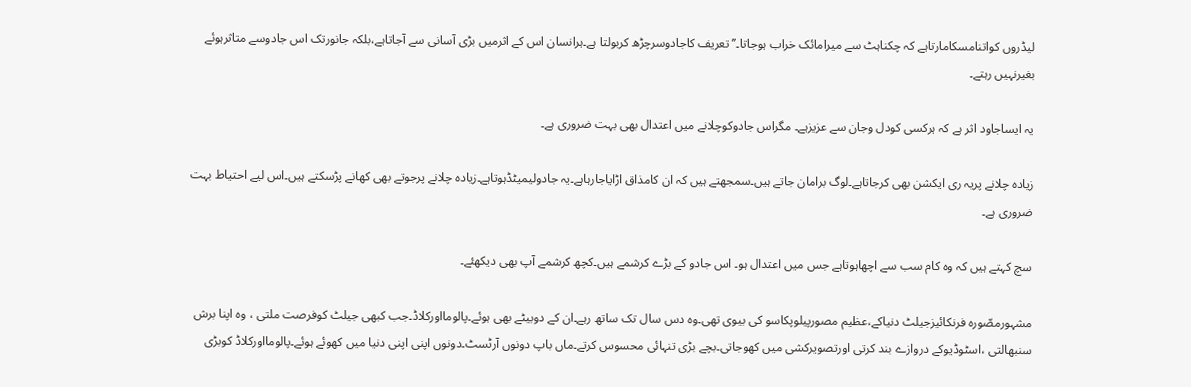لیڈروں کواتنامسکامارتاہے کہ چکناہٹ سے میرامائک خراب ہوجاتا۔’’ تعریف کاجادوسرچڑھ کربولتا ہے۔ہرانسان اس کے اثرمیں بڑی آسانی سے آجاتاہے،بلکہ جانورتک اس جادوسے متاثرہوئے بغیرنہیں رہتے۔

یہ ایساجاود اثر ہے کہ ہرکسی کودل وجان سے عزیزہے۔ مگراس جادوکوچلانے میں اعتدال بھی بہت ضروری ہے۔

زیادہ چلانے پریہ ری ایکشن بھی کرجاتاہے۔لوگ برامان جاتے ہیں۔سمجھتے ہیں کہ ان کامذاق اڑایاجارہاہے۔یہ جادولیمیٹڈہوتاہے۔زیادہ چلانے پرجوتے بھی کھانے پڑسکتے ہیں۔اس لیے احتیاط بہت ضروری ہے۔

سچ کہتے ہیں کہ وہ کام سب سے اچھاہوتاہے جس میں اعتدال ہو۔ اس جادو کے بڑے کرشمے ہیں۔کچھ کرشمے آپ بھی دیکھئے۔

مشہورمصّورہ فرنکائیزجیلٹ دنیاکے،عظیم مصورپیلوپکاسو کی بیوی تھی۔وہ دس سال تک ساتھ رہے۔ان کے دوبیٹے بھی ہوئے۔پالومااورکلاڈ۔جب کبھی جیلٹ کوفرصت ملتی ، وہ اپنا برش سنبھالتی ،اسٹوڈیوکے دروازے بند کرتی اورتصویرکشی میں کھوجاتی۔بچے بڑی تنہائی محسوس کرتے۔ماں باپ دونوں آرٹسٹ۔دونوں اپنی اپنی دنیا میں کھوئے ہوئے۔پالومااورکلاڈ کوبڑی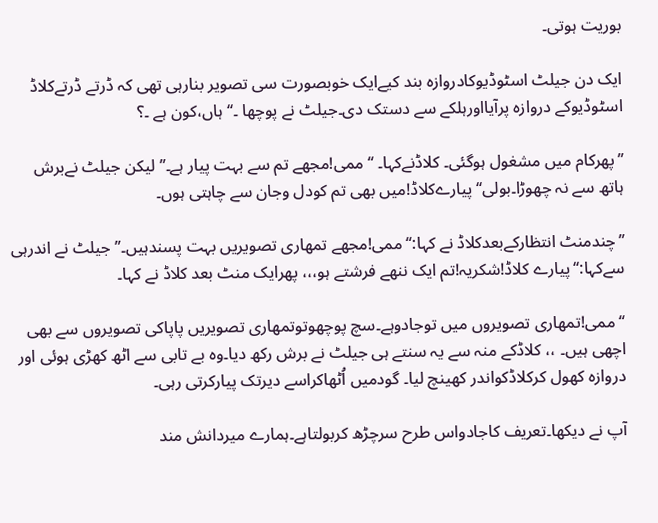بوریت ہوتی۔

ایک دن جیلٹ اسٹوڈیوکادروازہ بند کیےایک خوبصورت سی تصویر بنارہی تھی کہ ڈرتے ڈرتےکلاڈ اسٹوڈیوکے دروازہ پرآیااورہلکے سے دستک دی۔جیلٹ نے پوچھا ۔‘‘ ہاں،کون ہے ۔؟

’’پھرکام میں مشغول ہوگئی۔ کلاڈنےکہا۔ ‘‘ممی!مجھے تم سے بہت پیار ہے۔’’لیکن جیلٹ نےبرش ہاتھ سے نہ چھوڑا۔بولی‘‘پیارےکلاڈ!میں بھی تم کودل وجان سے چاہتی ہوں۔

’’چندمنٹ انتظارکےبعدکلاڈ نے کہا:‘‘ممی!مجھے تمھاری تصویریں بہت پسندہیں۔’’جیلٹ نے اندرہی سےکہا:‘‘پیارے کلاڈ!شکریہ!تم ایک ننھے فرشتے ہو،،، پھرایک منٹ بعد کلاڈ نے کہا۔

‘‘ممی!تمھاری تصویروں میں توجادوہے۔سچ پوچھوتوتمھاری تصویریں پاپاکی تصویروں سے بھی اچھی ہیں۔ ،، کلاڈکے منہ سے یہ سنتے ہی جیلٹ نے برش رکھ دیا۔وہ بے تابی سے اٹھ کھڑی ہوئی اور دروازہ کھول کرکلاڈکواندر کھینچ لیا۔ گودمیں اُٹھاکراسے دیرتک پیارکرتی رہی۔

آپ نے دیکھا۔تعریف کاجادواس طرح سرچڑھ کربولتاہے۔ہمارے میردانش مند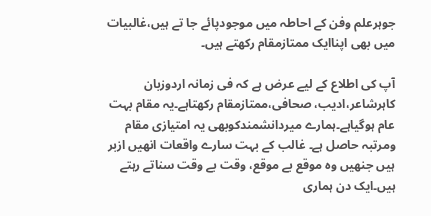جوہرعلم وفن کے احاطہ میں موجودپائے جا تے ہیں،غالبیات میں بھی اپناایک ممتازمقام رکھتے ہیں۔

آپ کی اطلاع کے لیے عرض ہے کہ فی زمانہ اردوزبان کاہرشاعر،ادیب، صحافی،ممتازمقام رکھتاہے۔یہ مقام بہت عام ہوگیاہے۔ہمارے میردانشمندکوبھی یہ امتیازی مقام ومرتبہ حاصل ہے۔ غالب کے بہت سارے واقعات انھیں ازبر ہیں جنھیں وہ موقع بے موقع، وقت بے وقت سناتے رہتے ہیں۔ایک دن ہماری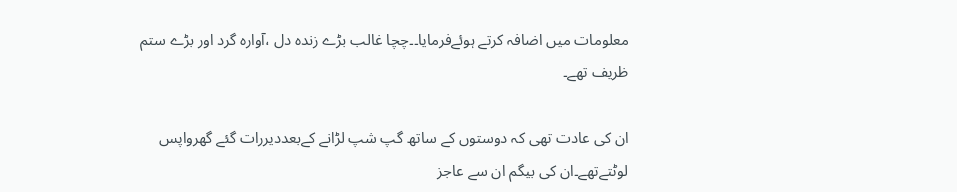معلومات میں اضافہ کرتے ہوئےفرمایا۔۔چچا غالب بڑے زندہ دل ،آوارہ گرد اور بڑے ستم ظریف تھے۔

ان کی عادت تھی کہ دوستوں کے ساتھ گپ شپ لڑانے کےبعددیررات گئے گھرواپس لوٹتےتھے۔ان کی بیگم ان سے عاجز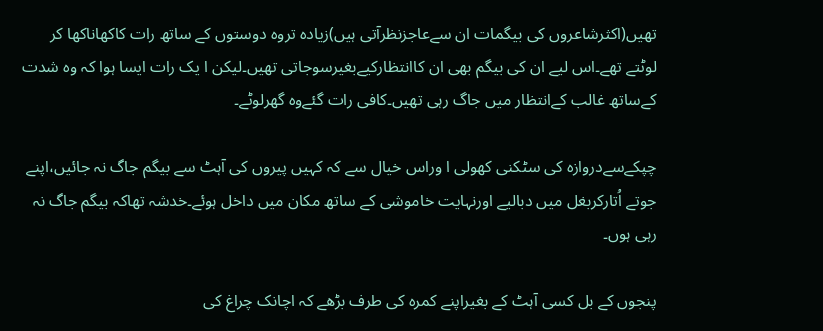تھیں(اکثرشاعروں کی بیگمات ان سےعاجزنظرآتی ہیں)زیادہ تروہ دوستوں کے ساتھ رات کاکھاناکھا کر لوٹتے تھے۔اس لیے ان کی بیگم بھی ان کاانتظارکیےبغیرسوجاتی تھیں۔لیکن ا یک رات ایسا ہوا کہ وہ شدت کےساتھ غالب کےانتظار میں جاگ رہی تھیں۔کافی رات گئےوہ گھرلوٹے۔

چپکےسےدروازہ کی سٹکنی کھولی ا وراس خیال سے کہ کہیں پیروں کی آہٹ سے بیگم جاگ نہ جائیں،اپنے جوتے اُتارکربغل میں دبالیے اورنہایت خاموشی کے ساتھ مکان میں داخل ہوئے۔خدشہ تھاکہ بیگم جاگ نہ رہی ہوں۔

پنجوں کے بل کسی آہٹ کے بغیراپنے کمرہ کی طرف بڑھے کہ اچانک چراغ کی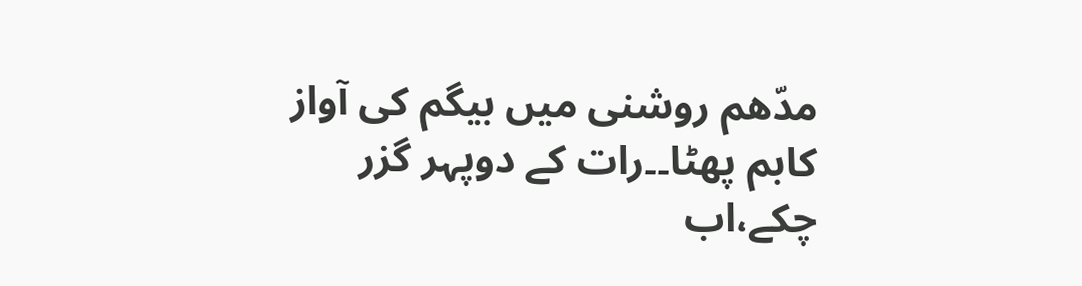مدّھم روشنی میں بیگم کی آواز کابم پھٹا۔۔رات کے دوپہر گزر چکے،اب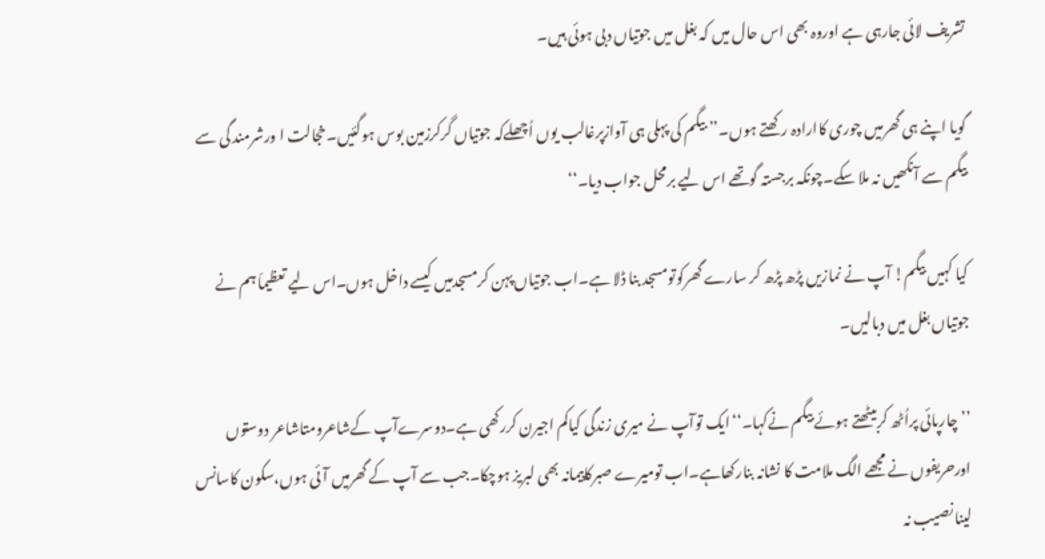تشریف لائی جارہی ہے اوروہ بھی اس حال میں کہ بغل میں جوتیاں دبی ہوئی ہیں۔

گویا اپنے ہی گھرمیں چوری کاارادہ رکھتے ہوں۔’’ بیگم کی پہلی ہی آوازپرغالب یوں اُچھلےکہ جوتیاں گرکرزمین بوس ہوگئیں۔خجالت ا ورشرمند گی سے بیگم سے آنکھیں نہ ملا سکے۔چونکہ برجستہ گوتھے اس لیے برمحل جواب دیا۔‘‘

کیا کہیں بیگم! آپ نے نمازیں پڑھ پڑھ کر سارے گھرکوتومسجد بنا ڈلا ہے۔اب جوتیاں پہن کرمسجدمیں کیسے داخل ہوں۔اس لیے تعظیماَ ہم نے جوتیاں بغل میں دبالیں۔

’’ چارپائی پراُٹھ کربیٹھتے ہوئے بیگم نےکہا۔‘‘ایک توآپ نے میری زندگی کیاکم اجیرن کررکھی ہے۔دوسرےآپ کےشاعرومتاشاعر دوستوں اورحریفوں نے مجھے الگ ملامت کا نشانہ بنارکھاہے۔اب تومیرے صبرکاپیمانہ بھی لبریز ہوچکا۔جب سے آپ کے گھرمیں آئی ہوں،سکون کاسانس لینا نصیب نہ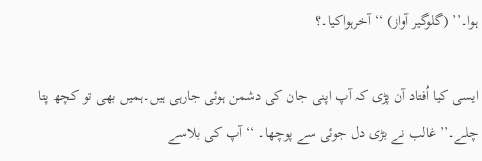ہوا۔’’ (گلوگیر آواز) ‘‘آخرہواکیا۔؟

ایسی کیا اُفتاد آن پڑی کہ آپ اپنی جان کی دشمن ہوئی جارہی ہیں۔ہمیں بھی تو کچھ پتا چلے۔’’غالب نے بڑی دل جوئی سے پوچھا۔ ‘‘آپ کی بلاسے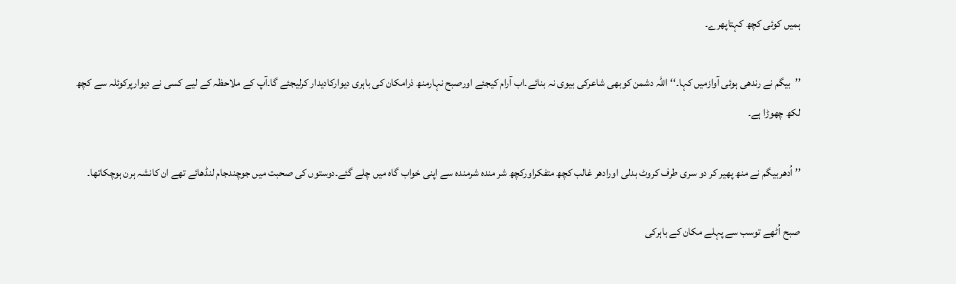ہمیں کوئی کچھ کہتاپھرے۔

’’بیگم نے رندھی ہوئی آوازمیں کہا۔‘‘اللہ دشمن کوبھی شاعرکی بیوی نہ بنائے۔اب آرام کیجئے اورصبح نہارمنھ ذرامکان کی باہری دیوارکادیدار کرلیجئے گا۔آپ کے ملاحظہ کے لیے کسی نے دیوارپرکوئلہ سے کچھ لکھ چھوڑا ہے۔

’’ اُدھربیگم نے منھ پھیر کر دو سری طرف کروٹ بدلی اورادھر غالب کچھ متفکراورکچھ شر مندہ شرمندہ سے اپنی خواب گاہ میں چلے گئے۔دوستوں کی صحبت میں جوچندجام لنڈھائے تھے ان کانشہ ہرن ہوچکاتھا۔

صبح اُٹھے توسب سے پہلے مکان کے باہرکی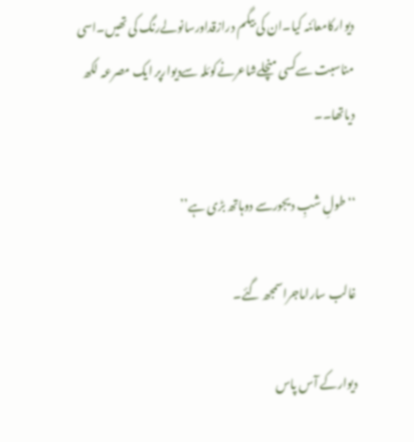دیوارکامعائنہ کیا۔ان کی بیگم درازقداورسانولےرنگ کی تھیں۔اسی مناسبت سےکسی منچلےشاعرنےکوئلہ سےدیوارپر ایک مصرعہ لکھ دیاتھا۔۔

‘‘طولِ شبِ دیجورسے دوہاتھ بڑی ہے’’

غالب ساراماجراسمجھ گئے۔

دیوارکے آس پاس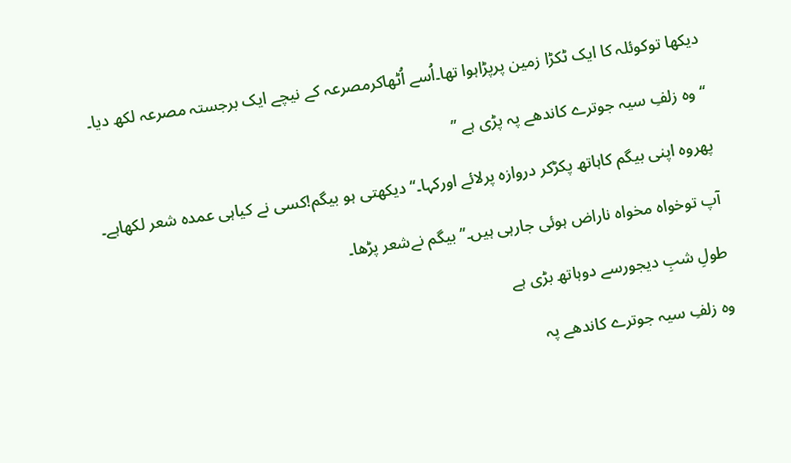دیکھا توکوئلہ کا ایک ٹکڑا زمین پرپڑاہوا تھا۔اُسے اُٹھاکرمصرعہ کے نیچے ایک برجستہ مصرعہ لکھ دیا۔

‘‘ وہ زلفِ سیہ جوترے کاندھے پہ پڑی ہے ’’

پھروہ اپنی بیگم کاہاتھ پکڑکر دروازہ پرلائے اورکہا۔‘‘دیکھتی ہو بیگم!کسی نے کیاہی عمدہ شعر لکھاہے۔

آپ توخواہ مخواہ ناراض ہوئی جارہی ہیں۔’’بیگم نےشعر پڑھا۔

طولِ شبِ دیجورسے دوہاتھ بڑی ہے

وہ زلفِ سیہ جوترے کاندھے پہ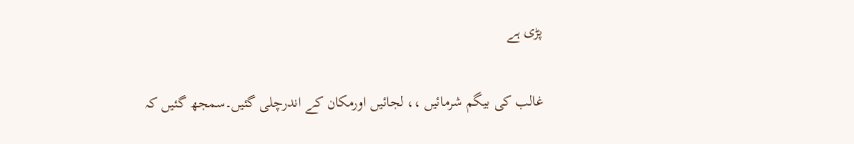پڑی ہے

غالب کی بیگم شرمائیں ،، لجائیں اورمکان کے اندرچلی گئیں۔سمجھ گئیں کہ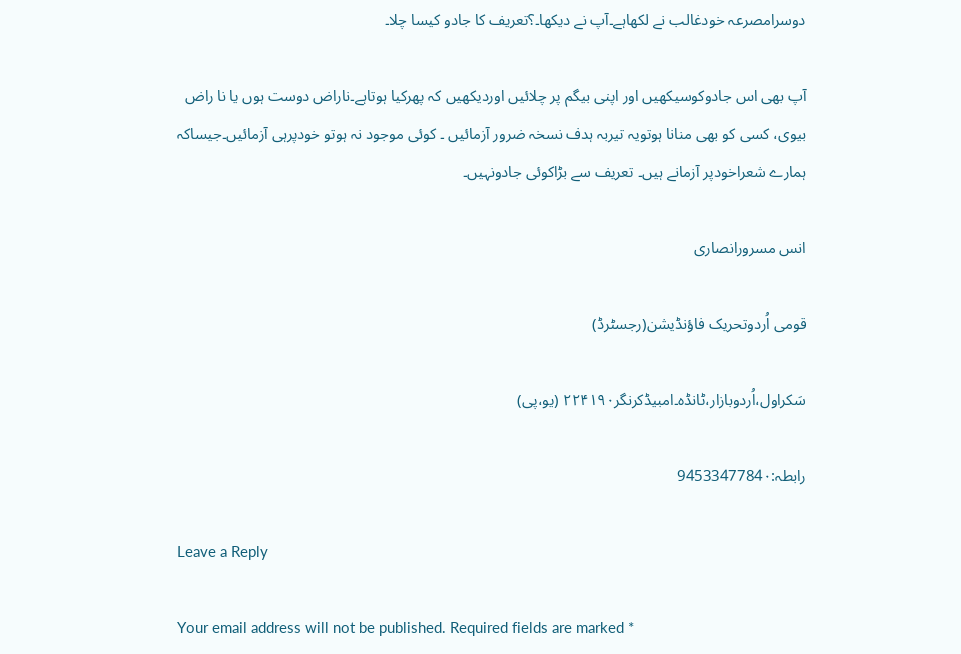دوسرامصرعہ خودغالب نے لکھاہے۔آپ نے دیکھا۔؟تعریف کا جادو کیسا چلا۔

آپ بھی اس جادوکوسیکھیں اور اپنی بیگم پر چلائیں اوردیکھیں کہ پھرکیا ہوتاہے۔ناراض دوست ہوں یا نا راض بیوی، کسی کو بھی منانا ہوتویہ تیربہ ہدف نسخہ ضرور آزمائیں ۔ کوئی موجود نہ ہوتو خودپرہی آزمائیں۔جیساکہ ہمارے شعراخودپر آزمانے ہیں۔ تعریف سے بڑاکوئی جادونہیں۔

انس مسرورانصاری

قومی اُردوتحریک فاؤنڈیشن(رجسٹرڈ)

سَکراول،اُردوبازار،ٹانڈہ۔امبیڈکرنگر۲۲۴۱۹۰ (یو،پی)

رابطہ:9453347784۰

Leave a Reply

Your email address will not be published. Required fields are marked *